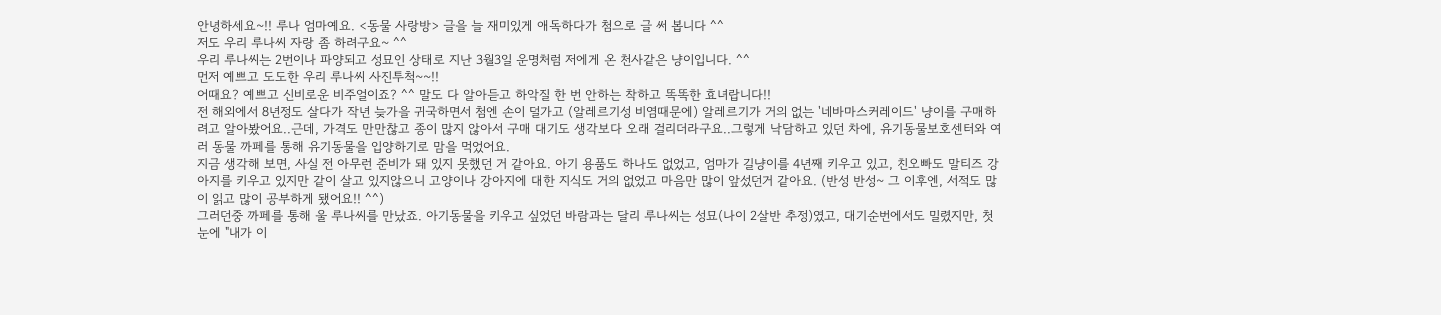안녕하세요~!! 루나 엄마예요. <동물 사랑방> 글을 늘 재미있게 애독하다가 첨으로 글 써 봅니다 ^^
저도 우리 루나씨 자랑 좀 하려구요~ ^^
우리 루나씨는 2번이나 파양되고 성묘인 상태로 지난 3월3일 운명처럼 저에게 온 천사같은 냥이입니다. ^^
먼저 예쁘고 도도한 우리 루나씨 사진투척~~!!
어때요? 예쁘고 신비로운 비주얼이죠? ^^ 말도 다 알아듣고 하악질 한 번 안하는 착하고 똑똑한 효녀랍니다!!
전 해외에서 8년정도 살다가 작년 늦가을 귀국하면서 첨엔 손이 덜가고 (알레르기성 비염때문에) 알레르기가 거의 없는 '네바마스커레이드' 냥이를 구매하려고 알아봤어요..근데, 가격도 만만찮고 종이 많지 않아서 구매 대기도 생각보다 오래 걸리더라구요..그렇게 낙담하고 있던 차에, 유기동물보호센터와 여러 동물 까페를 통해 유기동물을 입양하기로 맘을 먹었어요.
지금 생각해 보면, 사실 전 아무런 준비가 돼 있지 못했던 거 같아요. 아기 용품도 하나도 없었고, 엄마가 길냥이를 4년째 키우고 있고, 친오빠도 말티즈 강아지를 키우고 있지만 같이 살고 있지않으니 고양이나 강아지에 대한 지식도 거의 없었고 마음만 많이 앞섰던거 같아요. (반성 반성~ 그 이후엔, 서적도 많이 읽고 많이 공부하게 됐어요!! ^^)
그러던중 까페를 통해 울 루나씨를 만났죠. 아기동물을 키우고 싶었던 바람과는 달리 루나씨는 성묘(나이 2살반 추정)였고, 대기순번에서도 밀렸지만, 첫 눈에 "내가 이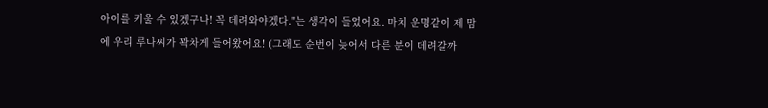아이를 키울 수 있겠구나! 꼭 데려와야겠다."는 생각이 들었어요. 마치 운명같이 제 맘에 우리 루나씨가 꽉차게 들어왔어요! (그래도 순번이 늦어서 다른 분이 데려갈까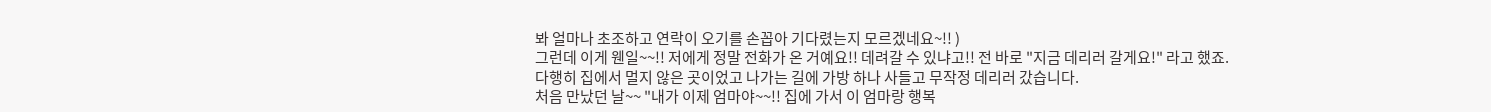봐 얼마나 초조하고 연락이 오기를 손꼽아 기다렸는지 모르겠네요~!! )
그런데 이게 웬일~~!! 저에게 정말 전화가 온 거예요!! 데려갈 수 있냐고!! 전 바로 "지금 데리러 갈게요!" 라고 했죠.
다행히 집에서 멀지 않은 곳이었고 나가는 길에 가방 하나 사들고 무작정 데리러 갔습니다.
처음 만났던 날~~ "내가 이제 엄마야~~!! 집에 가서 이 엄마랑 행복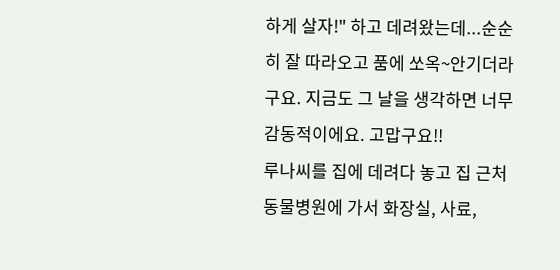하게 살자!" 하고 데려왔는데...순순히 잘 따라오고 품에 쏘옥~안기더라구요. 지금도 그 날을 생각하면 너무 감동적이에요. 고맙구요!!
루나씨를 집에 데려다 놓고 집 근처 동물병원에 가서 화장실, 사료,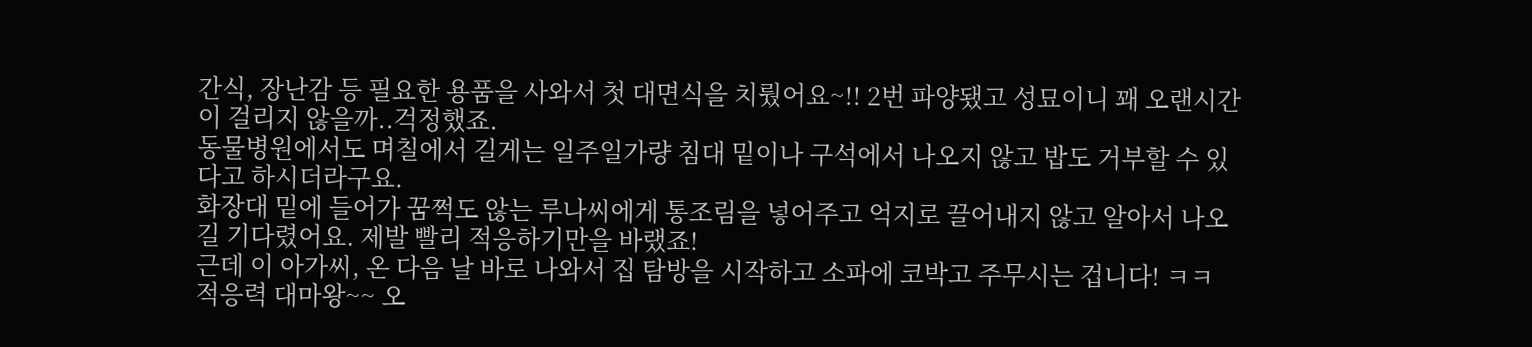간식, 장난감 등 필요한 용품을 사와서 첫 대면식을 치뤘어요~!! 2번 파양됐고 성묘이니 꽤 오랜시간이 걸리지 않을까..걱정했죠.
동물병원에서도 며칠에서 길게는 일주일가량 침대 밑이나 구석에서 나오지 않고 밥도 거부할 수 있다고 하시더라구요.
화장대 밑에 들어가 꿈쩍도 않는 루나씨에게 통조림을 넣어주고 억지로 끌어내지 않고 알아서 나오길 기다렸어요. 제발 빨리 적응하기만을 바랬죠!
근데 이 아가씨, 온 다음 날 바로 나와서 집 탐방을 시작하고 소파에 코박고 주무시는 겁니다! ㅋㅋ
적응력 대마왕~~ 오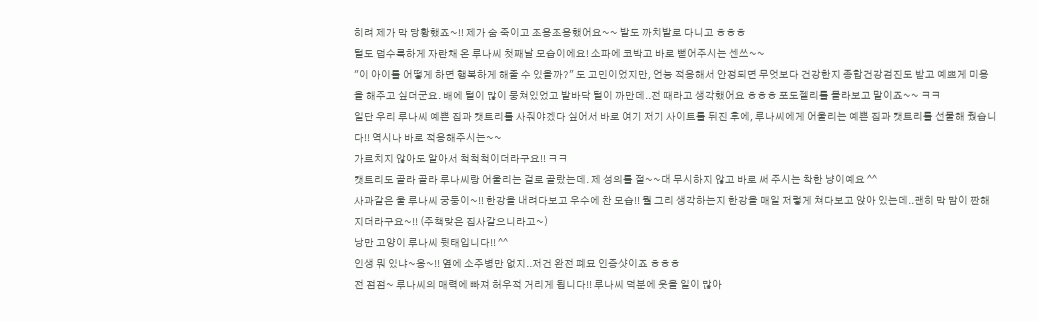히려 제가 막 당황했죠~!! 제가 숨 죽이고 조용조용했어요~~ 발도 까치발로 다니고 ㅎㅎㅎ
털도 덥수룩하게 자란채 온 루나씨 첫째날 모습이에요! 소파에 코박고 바로 뻗어주시는 센쓰~~
"이 아이를 어떻게 하면 행복하게 해줄 수 있을까?" 도 고민이었지만, 언능 적응해서 안정되면 무엇보다 건강한지 종합건강검진도 받고 예쁘게 미용을 해주고 싶더군요. 배에 털이 많이 뭉쳐있었고 발바닥 털이 까만데..전 때라고 생각했어요 ㅎㅎㅎ 포도젤리를 몰라보고 말이죠~~ ㅋㅋ
일단 우리 루나씨 예쁜 집과 캣트리를 사줘야겠다 싶어서 바로 여기 저기 사이트를 뒤진 후에, 루나씨에게 어울리는 예쁜 집과 캣트리를 선물해 줬습니다!! 역시나 바로 적응해주시는~~
가르치지 않아도 알아서 척척척이더라구요!! ㅋㅋ
캣트리도 골라 골라 루나씨랑 어울리는 걸로 골랐는데. 제 성의를 절~~대 무시하지 않고 바로 써 주시는 착한 냥이예요 ^^
사과같은 울 루나씨 궁둥이~!! 한강을 내려다보고 우수에 찬 모습!! 뭘 그리 생각하는지 한강을 매일 저렇게 쳐다보고 앉아 있는데..괜히 막 맘이 짠해지더라구요~!! (주책맞은 집사같으니라고~)
낭만 고양이 루나씨 뒷태입니다!! ^^
인생 뭐 있냐~옹~!! 옆에 소주병만 없지..저건 완전 폐묘 인증샷이죠 ㅎㅎㅎ
전 점점~ 루나씨의 매력에 빠져 허우적 거리게 됩니다!! 루나씨 덕분에 웃을 일이 많아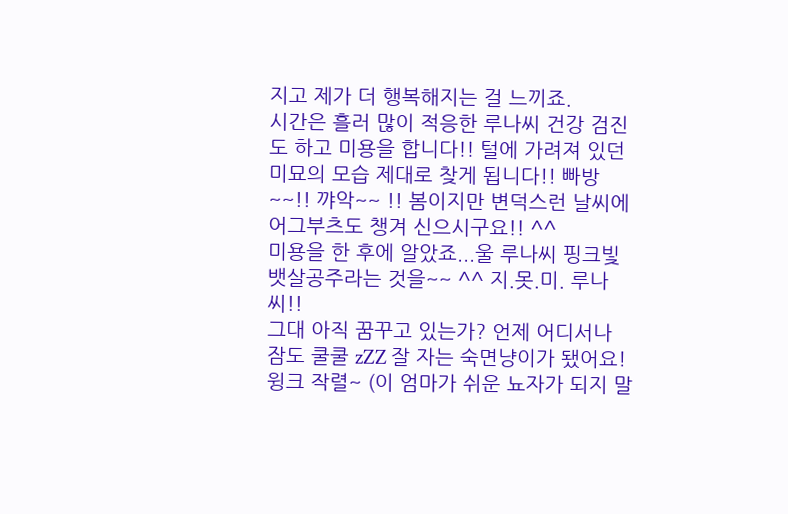지고 제가 더 행복해지는 걸 느끼죠.
시간은 흘러 많이 적응한 루나씨 건강 검진도 하고 미용을 합니다!! 털에 가려져 있던 미묘의 모습 제대로 찾게 됩니다!! 빠방~~!! 꺄악~~ !! 봄이지만 변덕스런 날씨에 어그부츠도 챙겨 신으시구요!! ^^
미용을 한 후에 알았죠...울 루나씨 핑크빛 뱃살공주라는 것을~~ ^^ 지.못.미. 루나씨!!
그대 아직 꿈꾸고 있는가? 언제 어디서나 잠도 쿨쿨 zZZ 잘 자는 숙면냥이가 됐어요!
윙크 작렬~ (이 엄마가 쉬운 뇨자가 되지 말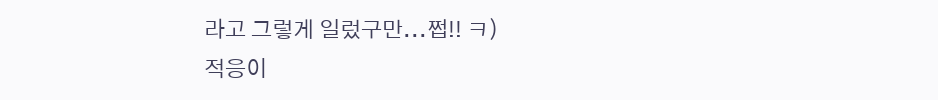라고 그렇게 일렀구만...쩝!! ㅋ)
적응이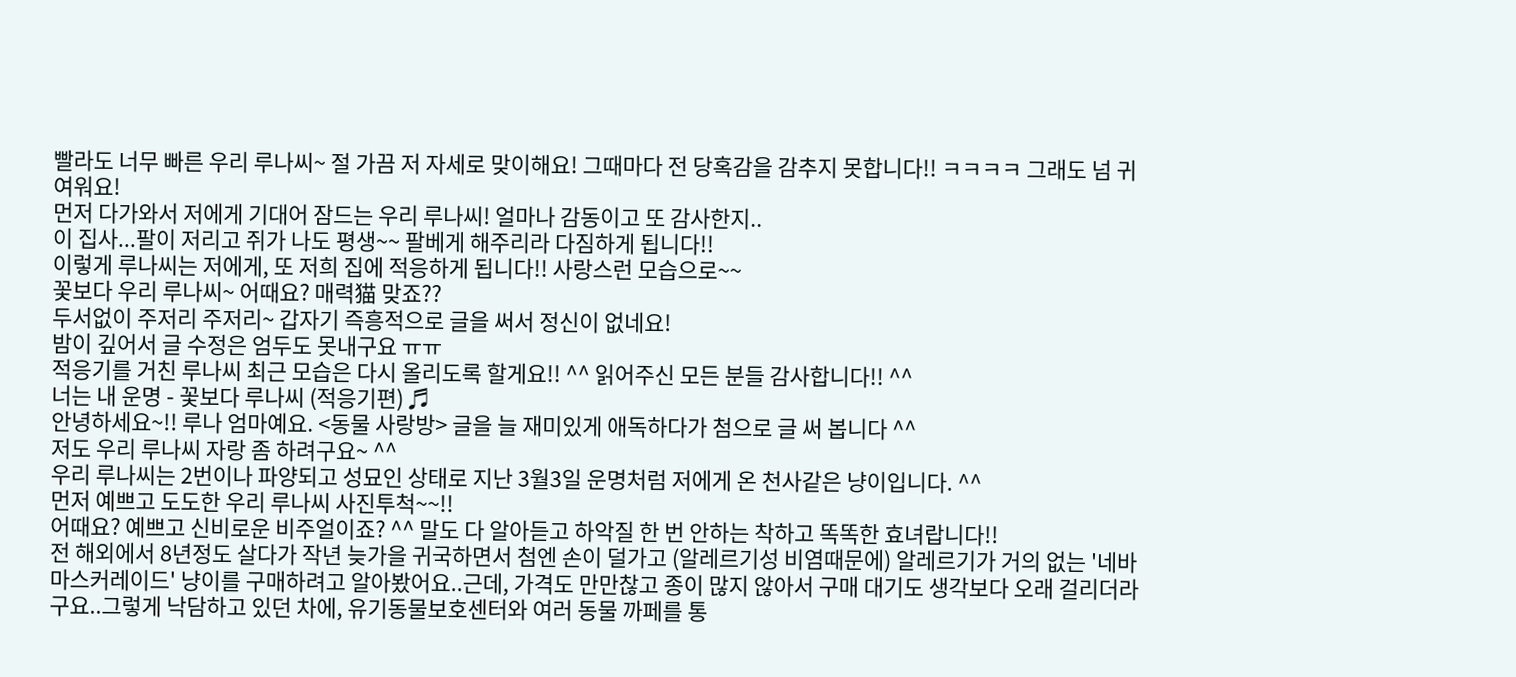빨라도 너무 빠른 우리 루나씨~ 절 가끔 저 자세로 맞이해요! 그때마다 전 당혹감을 감추지 못합니다!! ㅋㅋㅋㅋ 그래도 넘 귀여워요!
먼저 다가와서 저에게 기대어 잠드는 우리 루나씨! 얼마나 감동이고 또 감사한지..
이 집사...팔이 저리고 쥐가 나도 평생~~ 팔베게 해주리라 다짐하게 됩니다!!
이렇게 루나씨는 저에게, 또 저희 집에 적응하게 됩니다!! 사랑스런 모습으로~~
꽃보다 우리 루나씨~ 어때요? 매력猫 맞죠??
두서없이 주저리 주저리~ 갑자기 즉흥적으로 글을 써서 정신이 없네요!
밤이 깊어서 글 수정은 엄두도 못내구요 ㅠㅠ
적응기를 거친 루나씨 최근 모습은 다시 올리도록 할게요!! ^^ 읽어주신 모든 분들 감사합니다!! ^^
너는 내 운명 - 꽃보다 루나씨 (적응기편) ♬
안녕하세요~!! 루나 엄마예요. <동물 사랑방> 글을 늘 재미있게 애독하다가 첨으로 글 써 봅니다 ^^
저도 우리 루나씨 자랑 좀 하려구요~ ^^
우리 루나씨는 2번이나 파양되고 성묘인 상태로 지난 3월3일 운명처럼 저에게 온 천사같은 냥이입니다. ^^
먼저 예쁘고 도도한 우리 루나씨 사진투척~~!!
어때요? 예쁘고 신비로운 비주얼이죠? ^^ 말도 다 알아듣고 하악질 한 번 안하는 착하고 똑똑한 효녀랍니다!!
전 해외에서 8년정도 살다가 작년 늦가을 귀국하면서 첨엔 손이 덜가고 (알레르기성 비염때문에) 알레르기가 거의 없는 '네바마스커레이드' 냥이를 구매하려고 알아봤어요..근데, 가격도 만만찮고 종이 많지 않아서 구매 대기도 생각보다 오래 걸리더라구요..그렇게 낙담하고 있던 차에, 유기동물보호센터와 여러 동물 까페를 통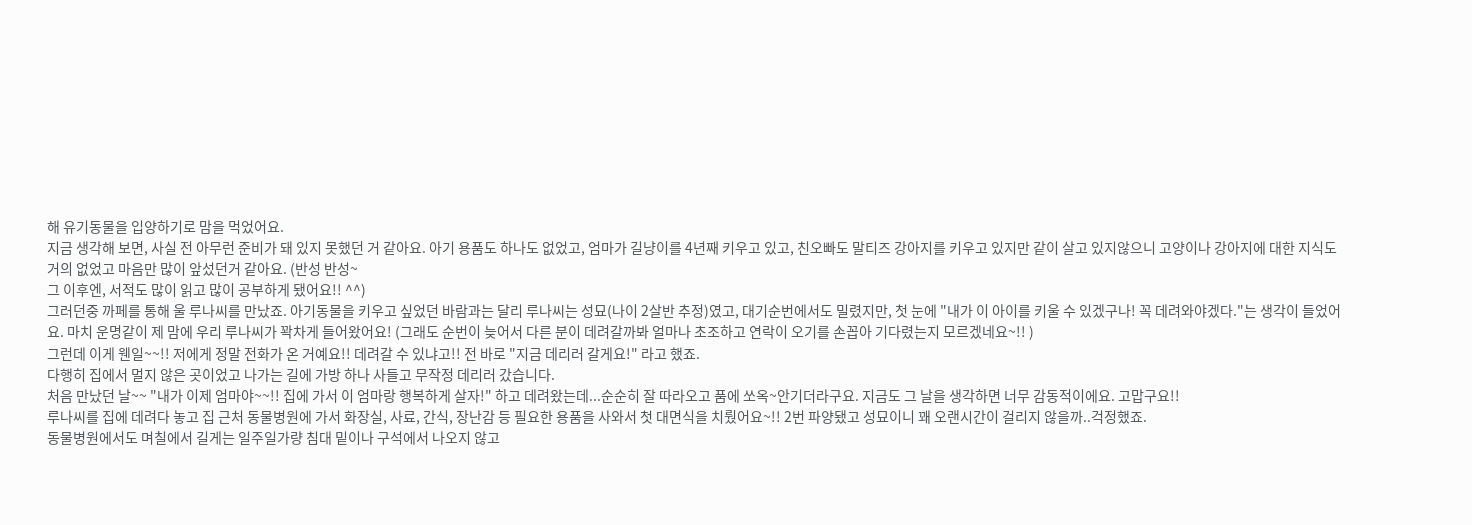해 유기동물을 입양하기로 맘을 먹었어요.
지금 생각해 보면, 사실 전 아무런 준비가 돼 있지 못했던 거 같아요. 아기 용품도 하나도 없었고, 엄마가 길냥이를 4년째 키우고 있고, 친오빠도 말티즈 강아지를 키우고 있지만 같이 살고 있지않으니 고양이나 강아지에 대한 지식도 거의 없었고 마음만 많이 앞섰던거 같아요. (반성 반성~
그 이후엔, 서적도 많이 읽고 많이 공부하게 됐어요!! ^^)
그러던중 까페를 통해 울 루나씨를 만났죠. 아기동물을 키우고 싶었던 바람과는 달리 루나씨는 성묘(나이 2살반 추정)였고, 대기순번에서도 밀렸지만, 첫 눈에 "내가 이 아이를 키울 수 있겠구나! 꼭 데려와야겠다."는 생각이 들었어요. 마치 운명같이 제 맘에 우리 루나씨가 꽉차게 들어왔어요! (그래도 순번이 늦어서 다른 분이 데려갈까봐 얼마나 초조하고 연락이 오기를 손꼽아 기다렸는지 모르겠네요~!! )
그런데 이게 웬일~~!! 저에게 정말 전화가 온 거예요!! 데려갈 수 있냐고!! 전 바로 "지금 데리러 갈게요!" 라고 했죠.
다행히 집에서 멀지 않은 곳이었고 나가는 길에 가방 하나 사들고 무작정 데리러 갔습니다.
처음 만났던 날~~ "내가 이제 엄마야~~!! 집에 가서 이 엄마랑 행복하게 살자!" 하고 데려왔는데...순순히 잘 따라오고 품에 쏘옥~안기더라구요. 지금도 그 날을 생각하면 너무 감동적이에요. 고맙구요!!
루나씨를 집에 데려다 놓고 집 근처 동물병원에 가서 화장실, 사료, 간식, 장난감 등 필요한 용품을 사와서 첫 대면식을 치뤘어요~!! 2번 파양됐고 성묘이니 꽤 오랜시간이 걸리지 않을까..걱정했죠.
동물병원에서도 며칠에서 길게는 일주일가량 침대 밑이나 구석에서 나오지 않고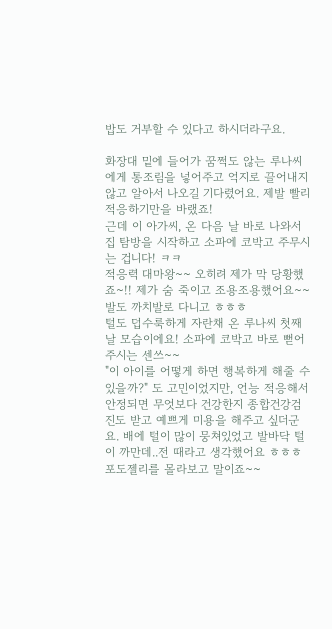밥도 거부할 수 있다고 하시더라구요.

화장대 밑에 들어가 꿈쩍도 않는 루나씨에게 통조림을 넣어주고 억지로 끌어내지 않고 알아서 나오길 기다렸어요. 제발 빨리 적응하기만을 바랬죠!
근데 이 아가씨, 온 다음 날 바로 나와서 집 탐방을 시작하고 소파에 코박고 주무시는 겁니다! ㅋㅋ
적응력 대마왕~~ 오히려 제가 막 당황했죠~!! 제가 숨 죽이고 조용조용했어요~~ 발도 까치발로 다니고 ㅎㅎㅎ
털도 덥수룩하게 자란채 온 루나씨 첫째날 모습이에요! 소파에 코박고 바로 뻗어주시는 센쓰~~
"이 아이를 어떻게 하면 행복하게 해줄 수 있을까?" 도 고민이었지만, 언능 적응해서 안정되면 무엇보다 건강한지 종합건강검진도 받고 예쁘게 미용을 해주고 싶더군요. 배에 털이 많이 뭉쳐있었고 발바닥 털이 까만데..전 때라고 생각했어요 ㅎㅎㅎ 포도젤리를 몰라보고 말이죠~~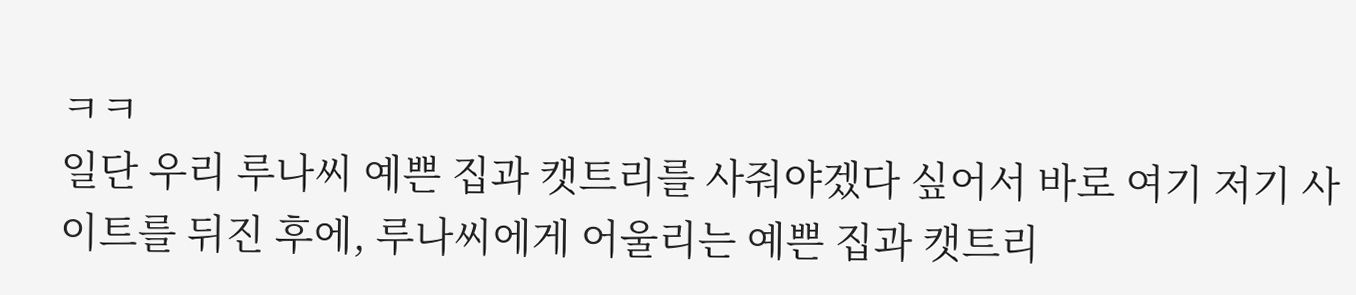ㅋㅋ
일단 우리 루나씨 예쁜 집과 캣트리를 사줘야겠다 싶어서 바로 여기 저기 사이트를 뒤진 후에, 루나씨에게 어울리는 예쁜 집과 캣트리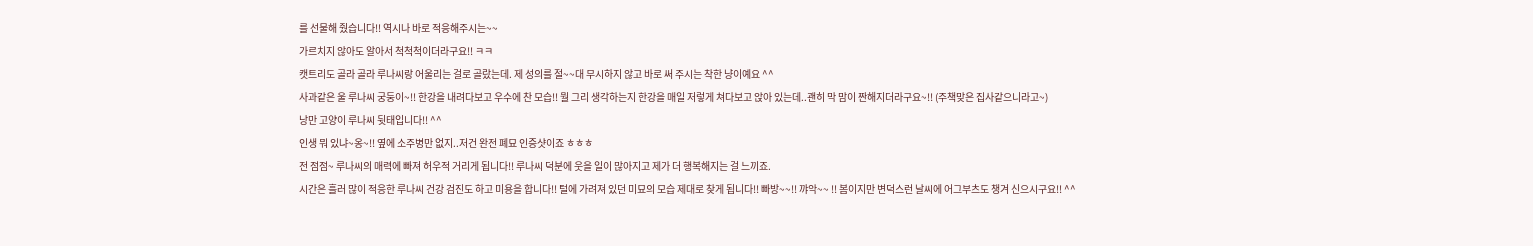를 선물해 줬습니다!! 역시나 바로 적응해주시는~~
가르치지 않아도 알아서 척척척이더라구요!! ㅋㅋ
캣트리도 골라 골라 루나씨랑 어울리는 걸로 골랐는데. 제 성의를 절~~대 무시하지 않고 바로 써 주시는 착한 냥이예요 ^^
사과같은 울 루나씨 궁둥이~!! 한강을 내려다보고 우수에 찬 모습!! 뭘 그리 생각하는지 한강을 매일 저렇게 쳐다보고 앉아 있는데..괜히 막 맘이 짠해지더라구요~!! (주책맞은 집사같으니라고~)
낭만 고양이 루나씨 뒷태입니다!! ^^
인생 뭐 있냐~옹~!! 옆에 소주병만 없지..저건 완전 폐묘 인증샷이죠 ㅎㅎㅎ
전 점점~ 루나씨의 매력에 빠져 허우적 거리게 됩니다!! 루나씨 덕분에 웃을 일이 많아지고 제가 더 행복해지는 걸 느끼죠.
시간은 흘러 많이 적응한 루나씨 건강 검진도 하고 미용을 합니다!! 털에 가려져 있던 미묘의 모습 제대로 찾게 됩니다!! 빠방~~!! 꺄악~~ !! 봄이지만 변덕스런 날씨에 어그부츠도 챙겨 신으시구요!! ^^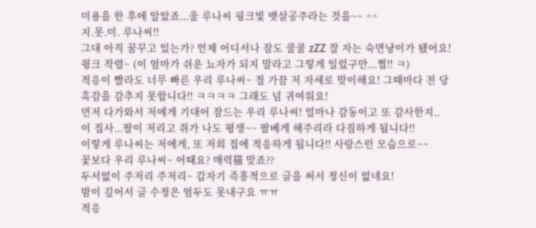미용을 한 후에 알았죠...울 루나씨 핑크빛 뱃살공주라는 것을~~ ^^
지.못.미. 루나씨!!
그대 아직 꿈꾸고 있는가? 언제 어디서나 잠도 쿨쿨 zZZ 잘 자는 숙면냥이가 됐어요!
윙크 작렬~ (이 엄마가 쉬운 뇨자가 되지 말라고 그렇게 일렀구만...쩝!! ㅋ)
적응이 빨라도 너무 빠른 우리 루나씨~ 절 가끔 저 자세로 맞이해요! 그때마다 전 당혹감을 감추지 못합니다!! ㅋㅋㅋㅋ 그래도 넘 귀여워요!
먼저 다가와서 저에게 기대어 잠드는 우리 루나씨! 얼마나 감동이고 또 감사한지..
이 집사...팔이 저리고 쥐가 나도 평생~~ 팔베게 해주리라 다짐하게 됩니다!!
이렇게 루나씨는 저에게, 또 저희 집에 적응하게 됩니다!! 사랑스런 모습으로~~
꽃보다 우리 루나씨~ 어때요? 매력猫 맞죠??
두서없이 주저리 주저리~ 갑자기 즉흥적으로 글을 써서 정신이 없네요!
밤이 깊어서 글 수정은 엄두도 못내구요 ㅠㅠ
적응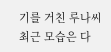기를 거친 루나씨 최근 모습은 다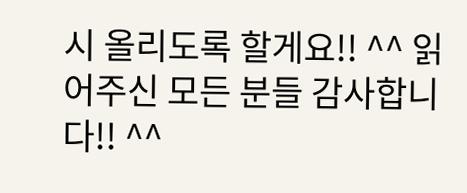시 올리도록 할게요!! ^^ 읽어주신 모든 분들 감사합니다!! ^^